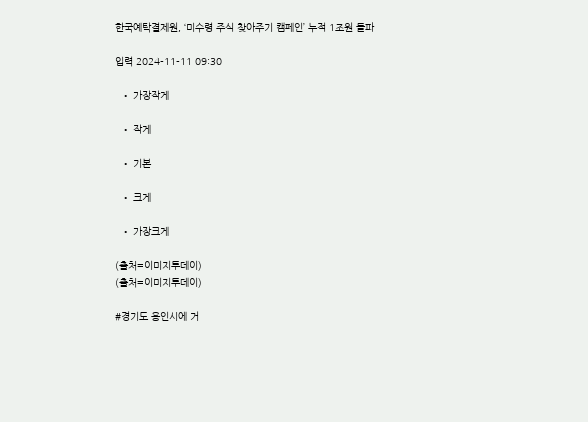한국예탁결제원, ‘미수령 주식 찾아주기 캠페인’ 누적 1조원 돌파

입력 2024-11-11 09:30

  • 가장작게

  • 작게

  • 기본

  • 크게

  • 가장크게

(출처=이미지투데이)
(출처=이미지투데이)

#경기도 용인시에 거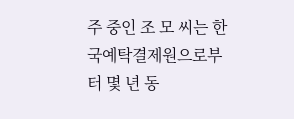주 중인 조 모 씨는 한국예탁결제원으로부터 몇 년 동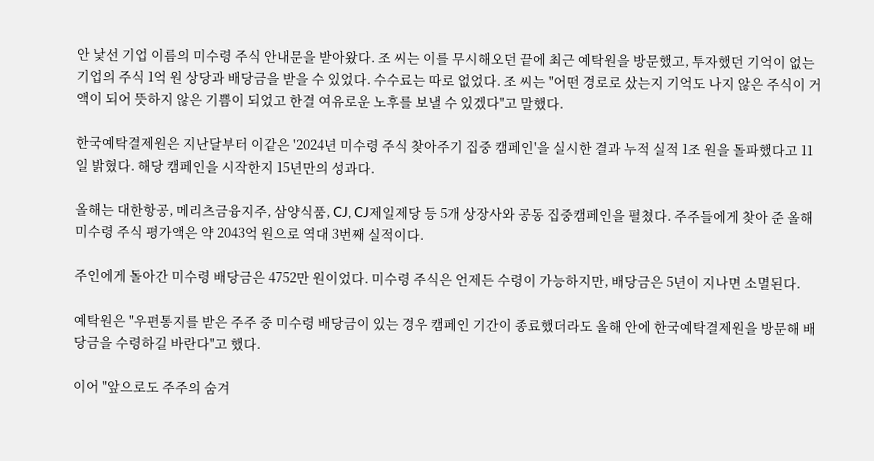안 낯선 기업 이름의 미수령 주식 안내문을 받아왔다. 조 씨는 이를 무시해오던 끝에 최근 예탁원을 방문했고, 투자했던 기억이 없는 기업의 주식 1억 원 상당과 배당금을 받을 수 있었다. 수수료는 따로 없었다. 조 씨는 "어떤 경로로 샀는지 기억도 나지 않은 주식이 거액이 되어 뜻하지 않은 기쁨이 되었고 한결 여유로운 노후를 보낼 수 있겠다"고 말했다.

한국예탁결제원은 지난달부터 이같은 '2024년 미수령 주식 찾아주기 집중 캠페인'을 실시한 결과 누적 실적 1조 원을 돌파했다고 11일 밝혔다. 해당 캠페인을 시작한지 15년만의 성과다.

올해는 대한항공, 메리츠금융지주, 삼양식품, CJ, CJ제일제당 등 5개 상장사와 공동 집중캠페인을 펼쳤다. 주주들에게 찾아 준 올해 미수령 주식 평가액은 약 2043억 원으로 역대 3번째 실적이다.

주인에게 돌아간 미수령 배당금은 4752만 원이었다. 미수령 주식은 언제든 수령이 가능하지만, 배당금은 5년이 지나면 소멸된다.

예탁원은 "우편통지를 받은 주주 중 미수령 배당금이 있는 경우 캠페인 기간이 종료했더라도 올해 안에 한국예탁결제원을 방문해 배당금을 수령하길 바란다"고 했다.

이어 "앞으로도 주주의 숨겨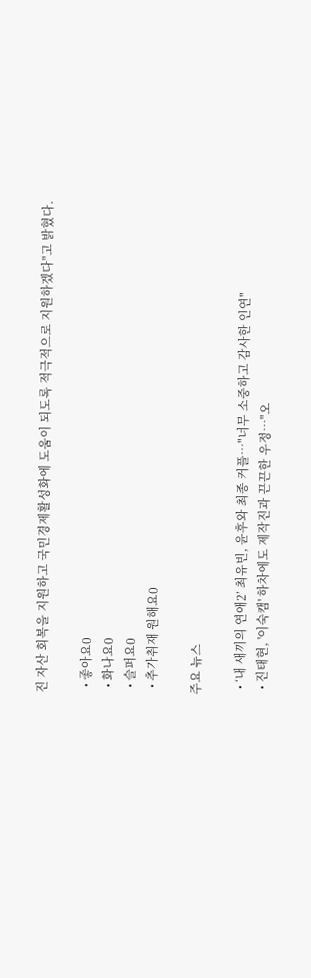진 자산 회복을 지원하고 국민경제활성화에 도움이 되도록 적극적으로 지원하겠다"고 밝혔다.

  • 좋아요0
  • 화나요0
  • 슬퍼요0
  • 추가취재 원해요0

주요 뉴스

  • ‘내 새끼의 연애2’ 최유빈, 윤후와 최종 커플⋯"너무 소중하고 감사한 인연"
  • 진태현, '이숙캠' 하차에도 제작진과 끈끈한 우정⋯"오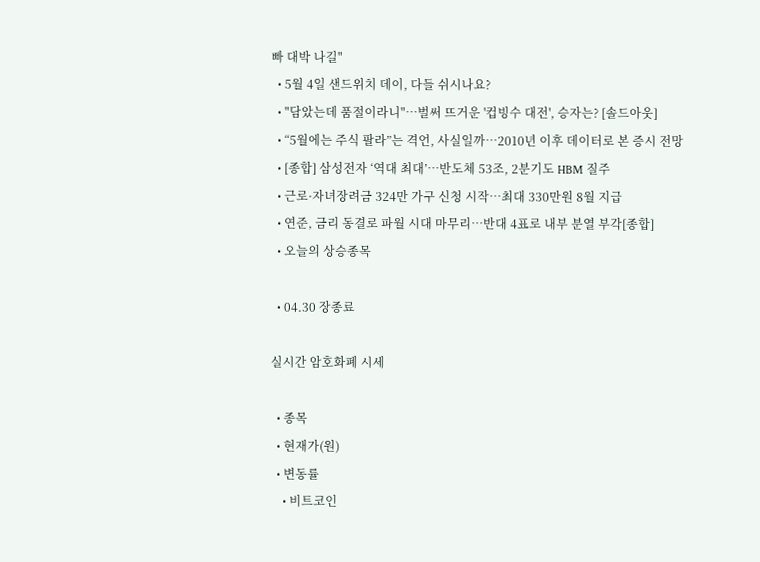빠 대박 나길"
  • 5월 4일 샌드위치 데이, 다들 쉬시나요?
  • "담았는데 품절이라니"⋯벌써 뜨거운 '컵빙수 대전', 승자는? [솔드아웃]
  • “5월에는 주식 팔라”는 격언, 사실일까⋯2010년 이후 데이터로 본 증시 전망
  • [종합] 삼성전자 ‘역대 최대’…반도체 53조, 2분기도 HBM 질주
  • 근로·자녀장려금 324만 가구 신청 시작…최대 330만원 8월 지급
  • 연준, 금리 동결로 파월 시대 마무리…반대 4표로 내부 분열 부각[종합]
  • 오늘의 상승종목

  • 04.30 장종료

실시간 암호화폐 시세

  • 종목
  • 현재가(원)
  • 변동률
    • 비트코인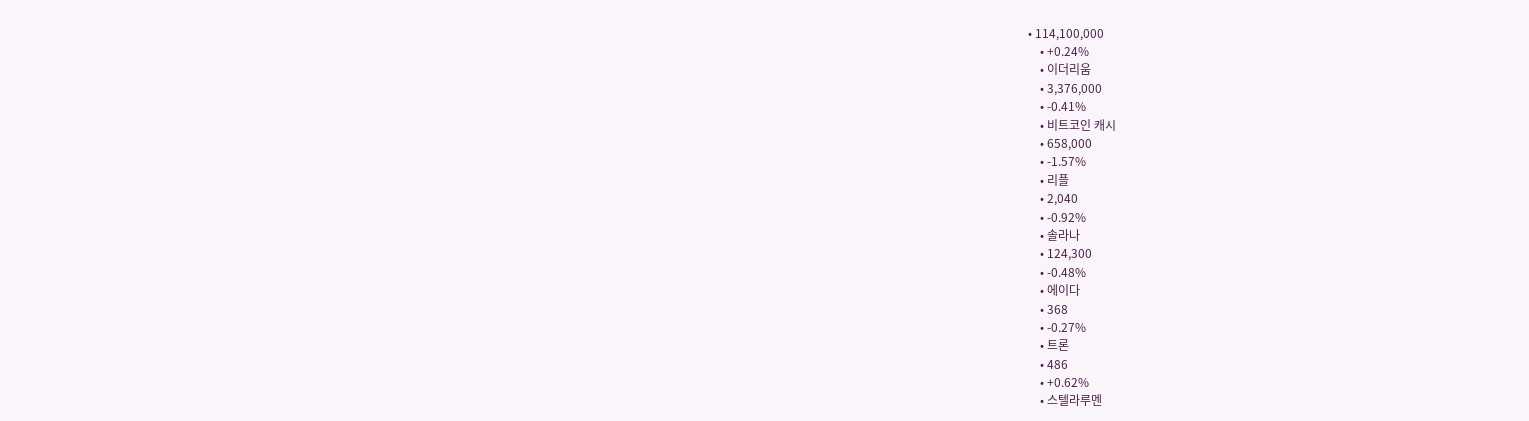• 114,100,000
    • +0.24%
    • 이더리움
    • 3,376,000
    • -0.41%
    • 비트코인 캐시
    • 658,000
    • -1.57%
    • 리플
    • 2,040
    • -0.92%
    • 솔라나
    • 124,300
    • -0.48%
    • 에이다
    • 368
    • -0.27%
    • 트론
    • 486
    • +0.62%
    • 스텔라루멘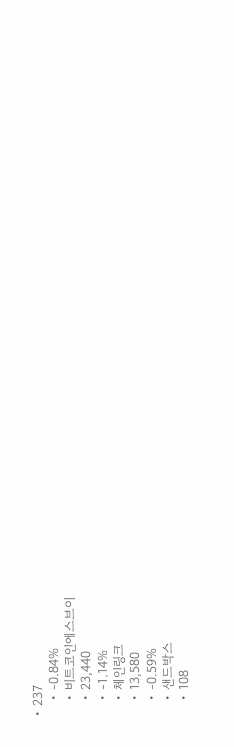• 237
    • -0.84%
    • 비트코인에스브이
    • 23,440
    • -1.14%
    • 체인링크
    • 13,580
    • -0.59%
    • 샌드박스
    • 108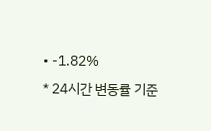• -1.82%
* 24시간 변동률 기준